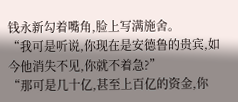钱永新勾着嘴角,脸上写满施舍。
“我可是听说,你现在是安德鲁的贵宾,如今他消失不见,你就不着急?”
“那可是几十亿,甚至上百亿的资金,你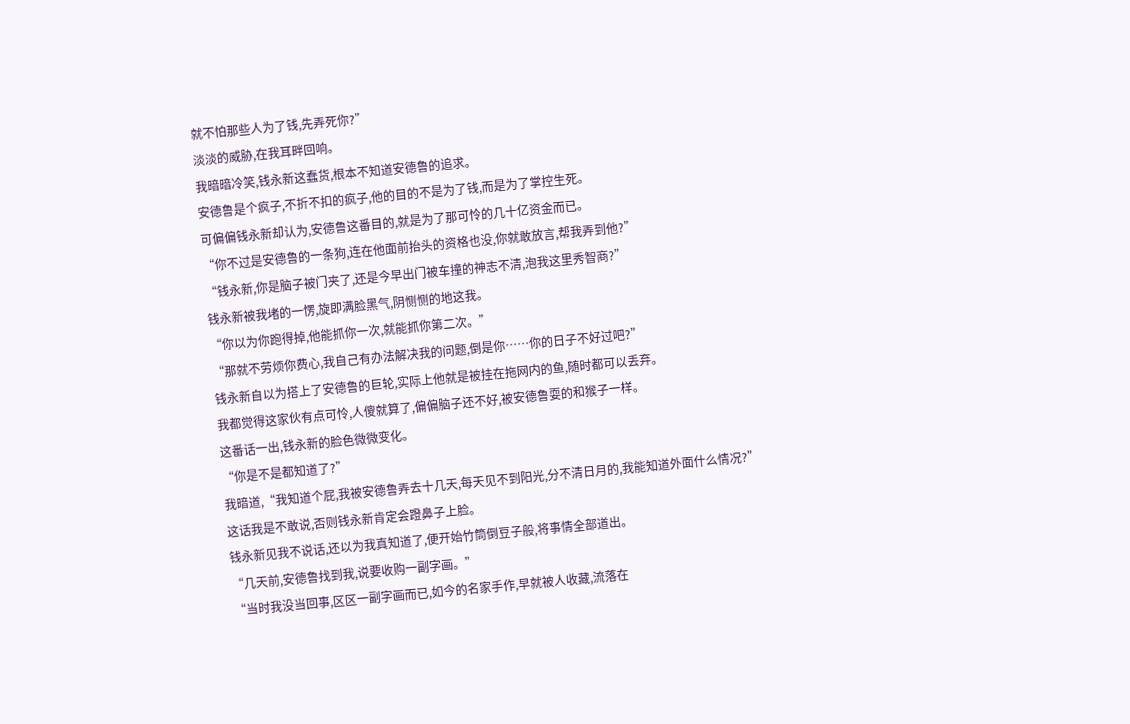就不怕那些人为了钱,先弄死你?”
淡淡的威胁,在我耳畔回响。
我暗暗冷笑,钱永新这蠢货,根本不知道安德鲁的追求。
安德鲁是个疯子,不折不扣的疯子,他的目的不是为了钱,而是为了掌控生死。
可偏偏钱永新却认为,安德鲁这番目的,就是为了那可怜的几十亿资金而已。
“你不过是安德鲁的一条狗,连在他面前抬头的资格也没,你就敢放言,帮我弄到他?”
“钱永新,你是脑子被门夹了,还是今早出门被车撞的神志不清,泡我这里秀智商?”
钱永新被我堵的一愣,旋即满脸黑气,阴恻恻的地这我。
“你以为你跑得掉,他能抓你一次,就能抓你第二次。”
“那就不劳烦你费心,我自己有办法解决我的问题,倒是你……你的日子不好过吧?”
钱永新自以为搭上了安德鲁的巨轮,实际上他就是被挂在拖网内的鱼,随时都可以丢弃。
我都觉得这家伙有点可怜,人傻就算了,偏偏脑子还不好,被安德鲁耍的和猴子一样。
这番话一出,钱永新的脸色微微变化。
“你是不是都知道了?”
我暗道,“我知道个屁,我被安德鲁弄去十几天,每天见不到阳光,分不清日月的,我能知道外面什么情况?”
这话我是不敢说,否则钱永新肯定会蹬鼻子上脸。
钱永新见我不说话,还以为我真知道了,便开始竹筒倒豆子般,将事情全部道出。
“几天前,安德鲁找到我,说要收购一副字画。”
“当时我没当回事,区区一副字画而已,如今的名家手作,早就被人收藏,流落在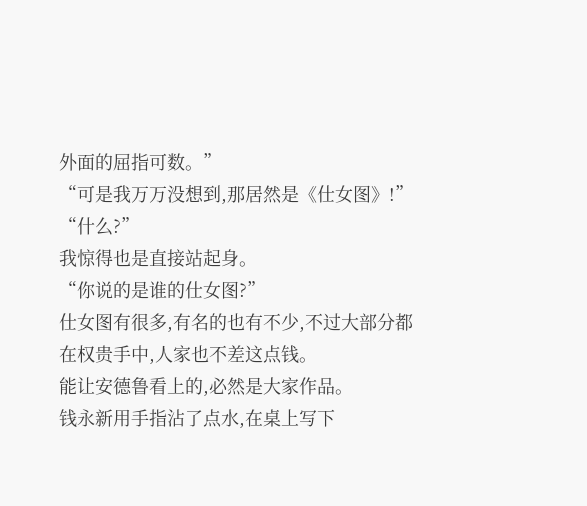外面的屈指可数。”
“可是我万万没想到,那居然是《仕女图》!”
“什么?”
我惊得也是直接站起身。
“你说的是谁的仕女图?”
仕女图有很多,有名的也有不少,不过大部分都在权贵手中,人家也不差这点钱。
能让安德鲁看上的,必然是大家作品。
钱永新用手指沾了点水,在桌上写下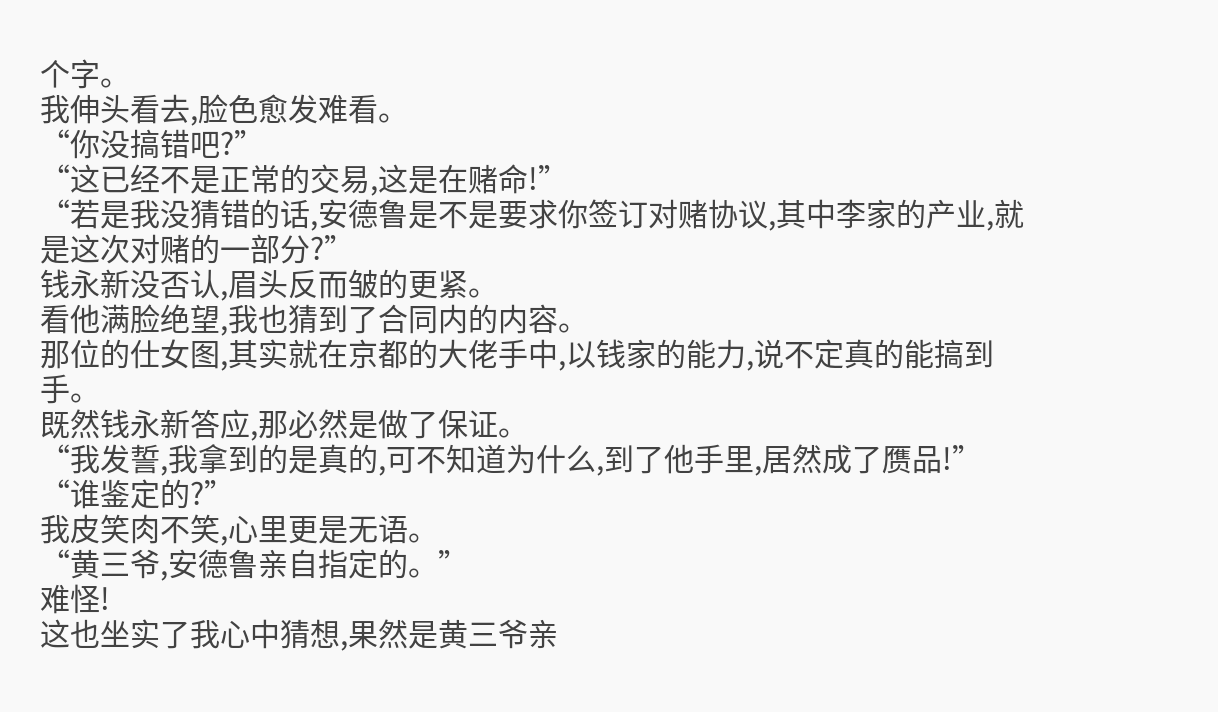个字。
我伸头看去,脸色愈发难看。
“你没搞错吧?”
“这已经不是正常的交易,这是在赌命!”
“若是我没猜错的话,安德鲁是不是要求你签订对赌协议,其中李家的产业,就是这次对赌的一部分?”
钱永新没否认,眉头反而皱的更紧。
看他满脸绝望,我也猜到了合同内的内容。
那位的仕女图,其实就在京都的大佬手中,以钱家的能力,说不定真的能搞到手。
既然钱永新答应,那必然是做了保证。
“我发誓,我拿到的是真的,可不知道为什么,到了他手里,居然成了赝品!”
“谁鉴定的?”
我皮笑肉不笑,心里更是无语。
“黄三爷,安德鲁亲自指定的。”
难怪!
这也坐实了我心中猜想,果然是黄三爷亲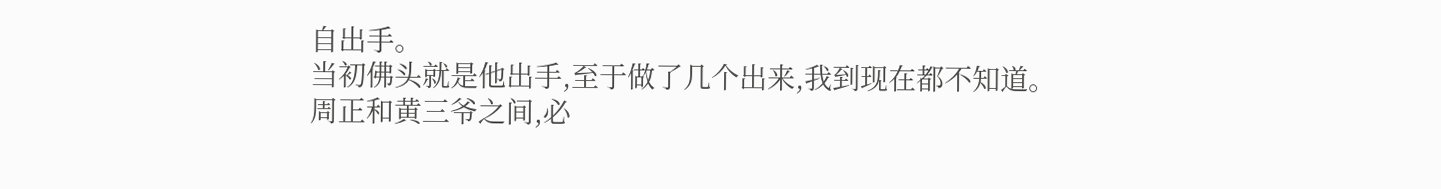自出手。
当初佛头就是他出手,至于做了几个出来,我到现在都不知道。
周正和黄三爷之间,必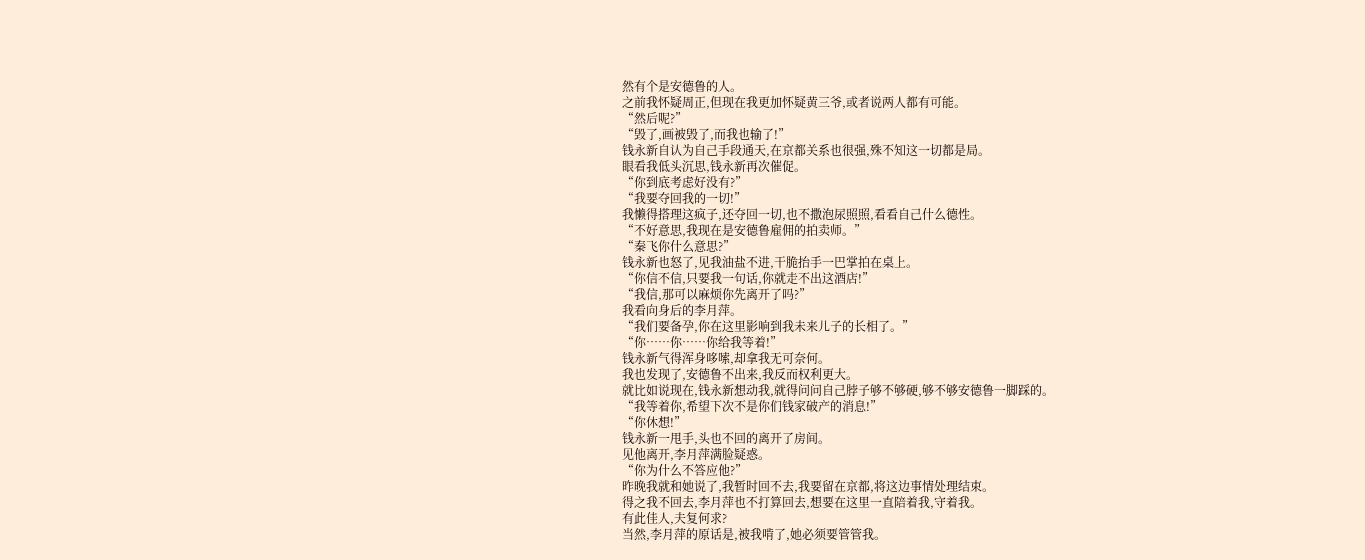然有个是安德鲁的人。
之前我怀疑周正,但现在我更加怀疑黄三爷,或者说两人都有可能。
“然后呢?”
“毁了,画被毁了,而我也输了!”
钱永新自认为自己手段通天,在京都关系也很强,殊不知这一切都是局。
眼看我低头沉思,钱永新再次催促。
“你到底考虑好没有?”
“我要夺回我的一切!”
我懒得搭理这疯子,还夺回一切,也不撒泡尿照照,看看自己什么德性。
“不好意思,我现在是安德鲁雇佣的拍卖师。”
“秦飞你什么意思?”
钱永新也怒了,见我油盐不进,干脆抬手一巴掌拍在桌上。
“你信不信,只要我一句话,你就走不出这酒店!”
“我信,那可以麻烦你先离开了吗?”
我看向身后的李月萍。
“我们要备孕,你在这里影响到我未来儿子的长相了。”
“你……你……你给我等着!”
钱永新气得浑身哆嗦,却拿我无可奈何。
我也发现了,安德鲁不出来,我反而权利更大。
就比如说现在,钱永新想动我,就得问问自己脖子够不够硬,够不够安德鲁一脚踩的。
“我等着你,希望下次不是你们钱家破产的消息!”
“你休想!”
钱永新一甩手,头也不回的离开了房间。
见他离开,李月萍满脸疑惑。
“你为什么不答应他?”
昨晚我就和她说了,我暂时回不去,我要留在京都,将这边事情处理结束。
得之我不回去,李月萍也不打算回去,想要在这里一直陪着我,守着我。
有此佳人,夫复何求?
当然,李月萍的原话是,被我啃了,她必须要管管我。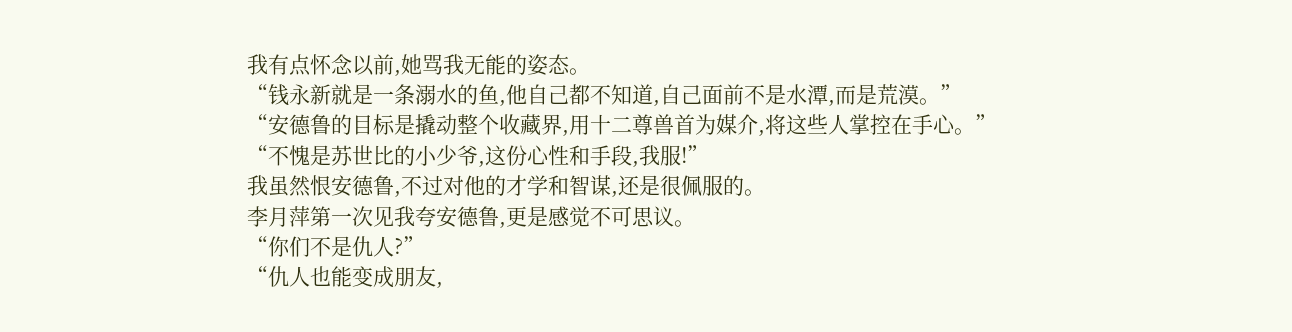我有点怀念以前,她骂我无能的姿态。
“钱永新就是一条溺水的鱼,他自己都不知道,自己面前不是水潭,而是荒漠。”
“安德鲁的目标是撬动整个收藏界,用十二尊兽首为媒介,将这些人掌控在手心。”
“不愧是苏世比的小少爷,这份心性和手段,我服!”
我虽然恨安德鲁,不过对他的才学和智谋,还是很佩服的。
李月萍第一次见我夸安德鲁,更是感觉不可思议。
“你们不是仇人?”
“仇人也能变成朋友,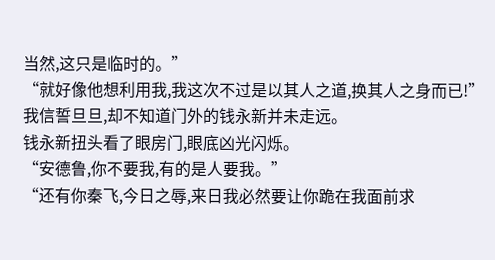当然,这只是临时的。”
“就好像他想利用我,我这次不过是以其人之道,换其人之身而已!”
我信誓旦旦,却不知道门外的钱永新并未走远。
钱永新扭头看了眼房门,眼底凶光闪烁。
“安德鲁,你不要我,有的是人要我。”
“还有你秦飞,今日之辱,来日我必然要让你跪在我面前求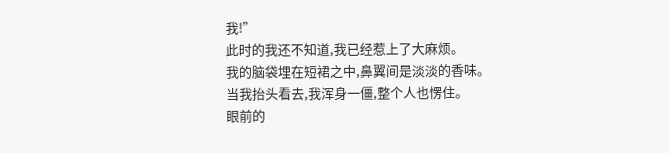我!”
此时的我还不知道,我已经惹上了大麻烦。
我的脑袋埋在短裙之中,鼻翼间是淡淡的香味。
当我抬头看去,我浑身一僵,整个人也愣住。
眼前的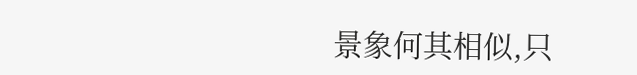景象何其相似,只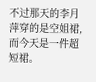不过那天的李月萍穿的是空姐裙,而今天是一件超短裙。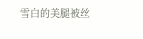雪白的美腿被丝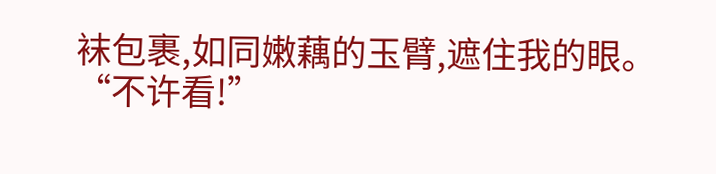袜包裹,如同嫩藕的玉臂,遮住我的眼。
“不许看!”